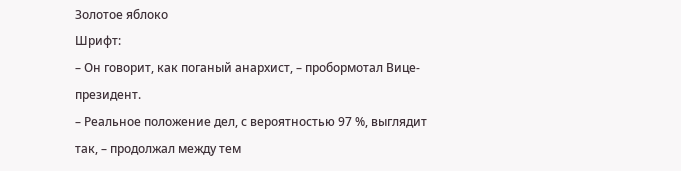Золотое яблоко
Шрифт:
– Он говорит, как поганый анархист, – пробормотал Вице-президент.
– Реальное положение дел, с вероятностью 97 %, выглядит так, – продолжал между тем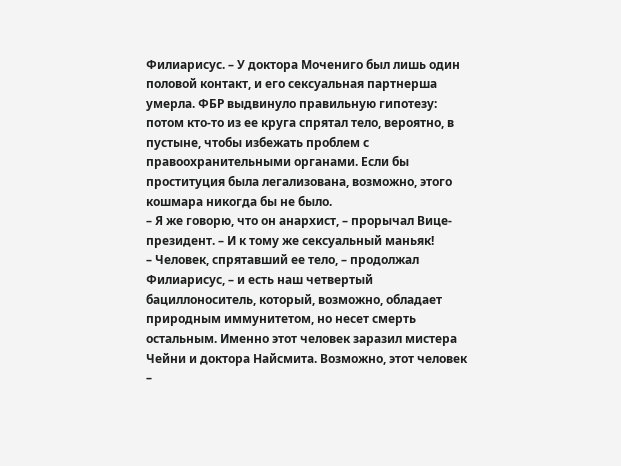Филиарисус. – У доктора Мочениго был лишь один половой контакт, и его сексуальная партнерша умерла. ФБР выдвинуло правильную гипотезу: потом кто-то из ее круга спрятал тело, вероятно, в пустыне, чтобы избежать проблем с правоохранительными органами. Если бы проституция была легализована, возможно, этого кошмара никогда бы не было.
– Я же говорю, что он анархист, – прорычал Вице-президент. – И к тому же сексуальный маньяк!
– Человек, спрятавший ее тело, – продолжал Филиарисус, – и есть наш четвертый бациллоноситель, который, возможно, обладает природным иммунитетом, но несет смерть остальным. Именно этот человек заразил мистера Чейни и доктора Найсмита. Возможно, этот человек –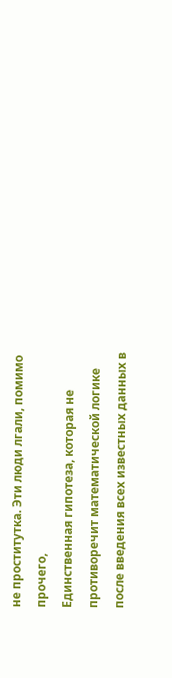не проститутка. Эти люди лгали, помимо прочего,
Единственная гипотеза, которая не противоречит математической логике после введения всех известных данных в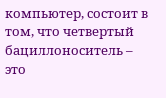компьютер, состоит в том, что четвертый бациллоноситель – это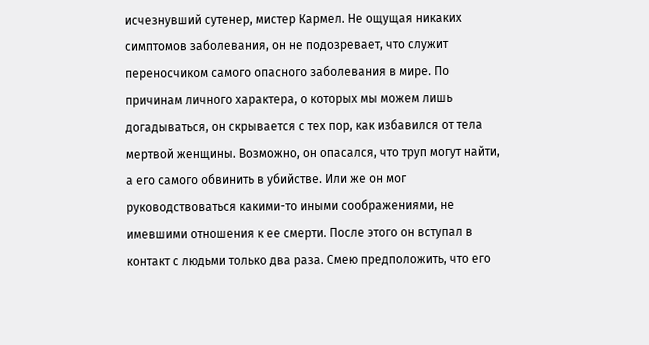исчезнувший сутенер, мистер Кармел. Не ощущая никаких симптомов заболевания, он не подозревает, что служит переносчиком самого опасного заболевания в мире. По причинам личного характера, о которых мы можем лишь догадываться, он скрывается с тех пор, как избавился от тела мертвой женщины. Возможно, он опасался, что труп могут найти, а его самого обвинить в убийстве. Или же он мог руководствоваться какими-то иными соображениями, не имевшими отношения к ее смерти. После этого он вступал в контакт с людьми только два раза. Смею предположить, что его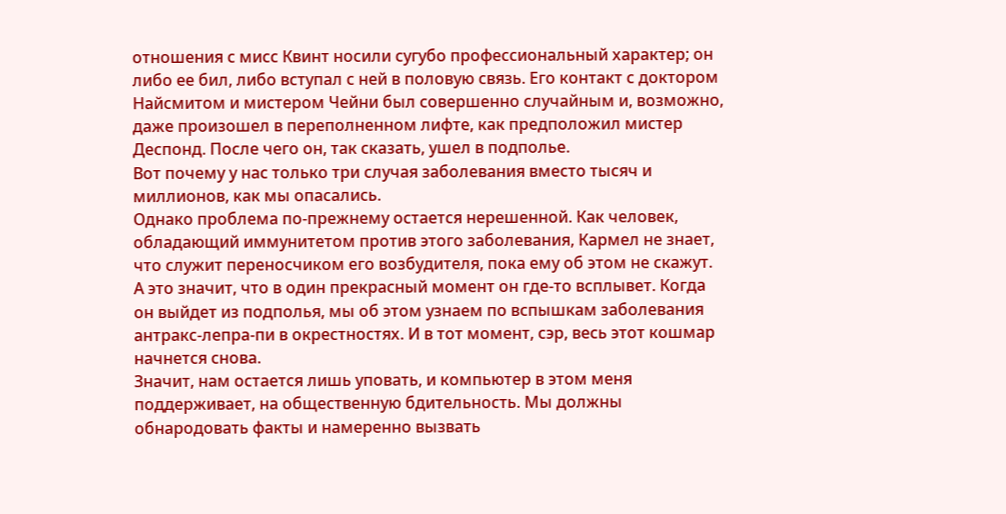отношения с мисс Квинт носили сугубо профессиональный характер; он либо ее бил, либо вступал с ней в половую связь. Его контакт с доктором Найсмитом и мистером Чейни был совершенно случайным и, возможно, даже произошел в переполненном лифте, как предположил мистер Деспонд. После чего он, так сказать, ушел в подполье.
Вот почему у нас только три случая заболевания вместо тысяч и миллионов, как мы опасались.
Однако проблема по-прежнему остается нерешенной. Как человек, обладающий иммунитетом против этого заболевания, Кармел не знает, что служит переносчиком его возбудителя, пока ему об этом не скажут. А это значит, что в один прекрасный момент он где-то всплывет. Когда он выйдет из подполья, мы об этом узнаем по вспышкам заболевания антракс-лепра-пи в окрестностях. И в тот момент, сэр, весь этот кошмар начнется снова.
Значит, нам остается лишь уповать, и компьютер в этом меня поддерживает, на общественную бдительность. Мы должны обнародовать факты и намеренно вызвать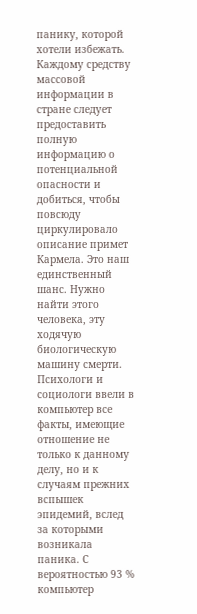панику, которой хотели избежать. Каждому средству массовой информации в стране следует предоставить полную информацию о потенциальной опасности и добиться, чтобы повсюду циркулировало описание примет Кармела. Это наш единственный шанс. Нужно найти этого человека, эту ходячую биологическую машину смерти.
Психологи и социологи ввели в компьютер все факты, имеющие отношение не только к данному делу, но и к случаям прежних вспышек эпидемий, вслед за которыми возникала паника. С вероятностью 93 % компьютер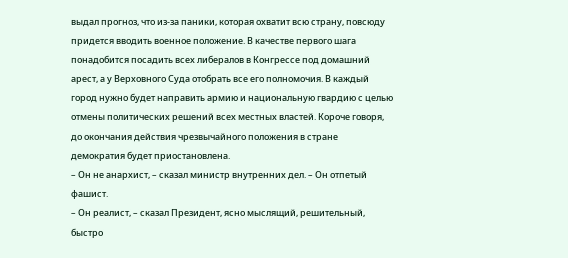выдал прогноз, что из-за паники, которая охватит всю страну, повсюду придется вводить военное положение. В качестве первого шага понадобится посадить всех либералов в Конгрессе под домашний арест, а у Верховного Суда отобрать все его полномочия. В каждый город нужно будет направить армию и национальную гвардию с целью отмены политических решений всех местных властей. Короче говоря, до окончания действия чрезвычайного положения в стране демократия будет приостановлена.
– Он не анархист, – сказал министр внутренних дел. – Он отпетый фашист.
– Он реалист, – сказал Президент, ясно мыслящий, решительный, быстро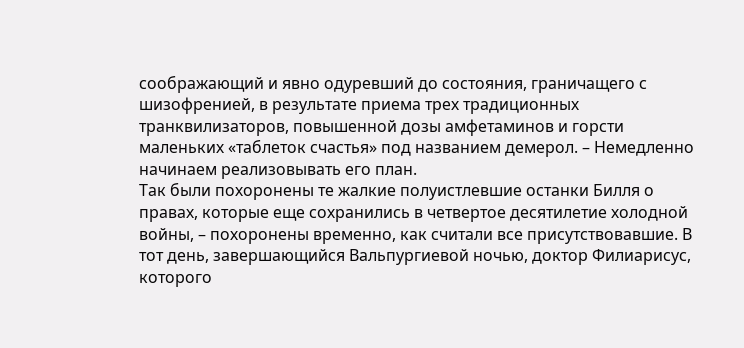соображающий и явно одуревший до состояния, граничащего с шизофренией, в результате приема трех традиционных транквилизаторов, повышенной дозы амфетаминов и горсти маленьких «таблеток счастья» под названием демерол. – Немедленно начинаем реализовывать его план.
Так были похоронены те жалкие полуистлевшие останки Билля о правах, которые еще сохранились в четвертое десятилетие холодной войны, – похоронены временно, как считали все присутствовавшие. В тот день, завершающийся Вальпургиевой ночью, доктор Филиарисус, которого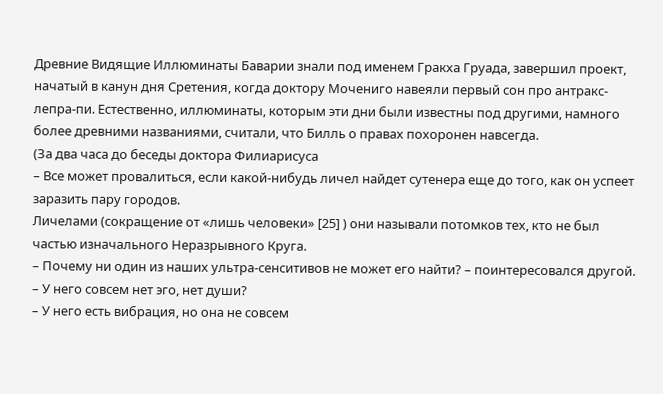Древние Видящие Иллюминаты Баварии знали под именем Гракха Груада, завершил проект, начатый в канун дня Сретения, когда доктору Мочениго навеяли первый сон про антракс-лепра-пи. Естественно, иллюминаты, которым эти дни были известны под другими, намного более древними названиями, считали, что Билль о правах похоронен навсегда.
(За два часа до беседы доктора Филиарисуса
– Все может провалиться, если какой-нибудь личел найдет сутенера еще до того, как он успеет заразить пару городов.
Личелами (сокращение от «лишь человеки» [25] ) они называли потомков тех, кто не был частью изначального Неразрывного Круга.
– Почему ни один из наших ультра-сенситивов не может его найти? – поинтересовался другой. – У него совсем нет эго, нет души?
– У него есть вибрация, но она не совсем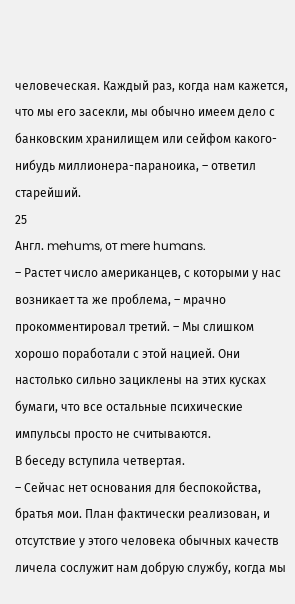человеческая. Каждый раз, когда нам кажется, что мы его засекли, мы обычно имеем дело с банковским хранилищем или сейфом какого-нибудь миллионера-параноика, – ответил старейший.
25
Англ. mehums, от mere humans.
– Растет число американцев, с которыми у нас возникает та же проблема, – мрачно прокомментировал третий. – Мы слишком хорошо поработали с этой нацией. Они настолько сильно зациклены на этих кусках бумаги, что все остальные психические импульсы просто не считываются.
В беседу вступила четвертая.
– Сейчас нет основания для беспокойства, братья мои. План фактически реализован, и отсутствие у этого человека обычных качеств личела сослужит нам добрую службу, когда мы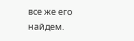все же его найдем.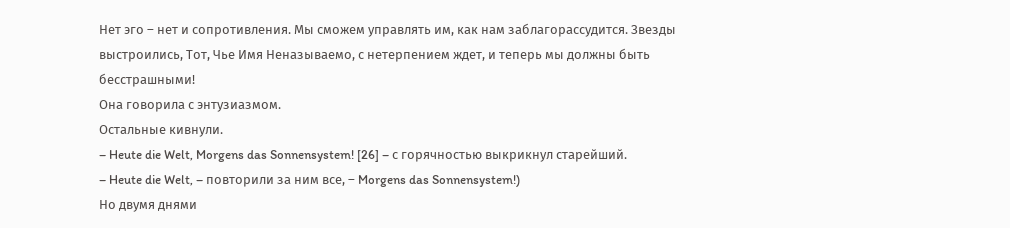Нет эго – нет и сопротивления. Мы сможем управлять им, как нам заблагорассудится. Звезды выстроились, Тот, Чье Имя Неназываемо, с нетерпением ждет, и теперь мы должны быть бесстрашными!
Она говорила с энтузиазмом.
Остальные кивнули.
– Heute die Welt, Morgens das Sonnensystem! [26] – с горячностью выкрикнул старейший.
– Heute die Welt, – повторили за ним все, – Morgens das Sonnensystem!)
Но двумя днями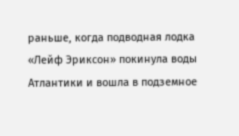раньше, когда подводная лодка «Лейф Эриксон» покинула воды Атлантики и вошла в подземное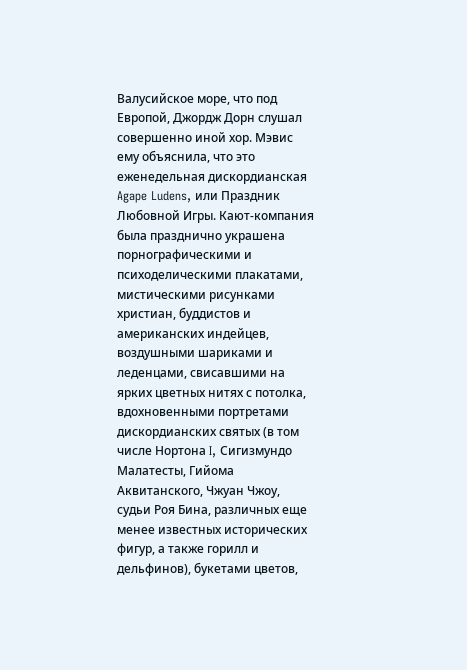Валусийское море, что под Европой, Джордж Дорн слушал совершенно иной хор. Мэвис ему объяснила, что это еженедельная дискордианская Agape Ludens, или Праздник Любовной Игры. Кают-компания была празднично украшена порнографическими и психоделическими плакатами, мистическими рисунками христиан, буддистов и американских индейцев, воздушными шариками и леденцами, свисавшими на ярких цветных нитях с потолка, вдохновенными портретами дискордианских святых (в том числе Нортона I, Сигизмундо Малатесты, Гийома Аквитанского, Чжуан Чжоу, судьи Роя Бина, различных еще менее известных исторических фигур, а также горилл и дельфинов), букетами цветов,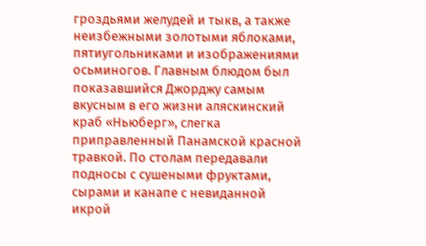гроздьями желудей и тыкв, а также неизбежными золотыми яблоками, пятиугольниками и изображениями осьминогов. Главным блюдом был показавшийся Джорджу самым вкусным в его жизни аляскинский краб «Ньюберг», слегка приправленный Панамской красной травкой. По столам передавали подносы с сушеными фруктами, сырами и канапе с невиданной икрой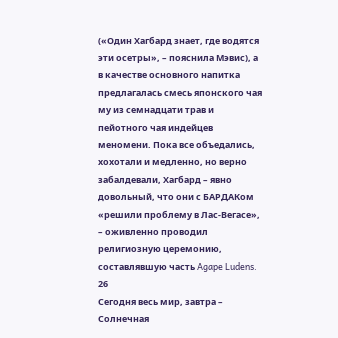(«Один Хагбард знает, где водятся эти осетры», – пояснила Мэвис), а в качестве основного напитка предлагалась смесь японского чая му из семнадцати трав и пейотного чая индейцев меномени. Пока все объедались, хохотали и медленно, но верно забалдевали, Хагбард – явно довольный, что они с БАРДАКом «решили проблему в Лас-Вегасе», – оживленно проводил религиозную церемонию, составлявшую часть Agape Ludens.
26
Сегодня весь мир, завтра – Солнечная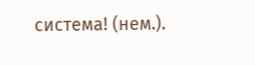система! (нем.).